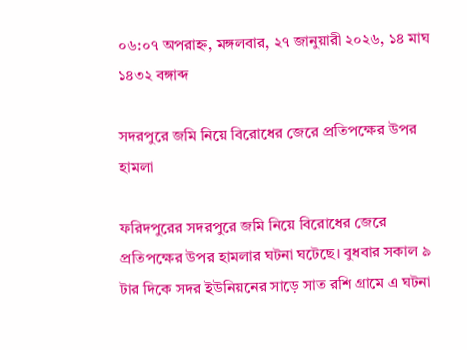০৬:০৭ অপরাহ্ন, মঙ্গলবার, ২৭ জানুয়ারী ২০২৬, ১৪ মাঘ ১৪৩২ বঙ্গাব্দ

সদরপুরে জমি নিয়ে বিরোধের জেরে প্রতিপক্ষের উপর হামলা

ফরিদপুরের সদরপুরে জমি নিয়ে বিরোধের জেরে প্রতিপক্ষের উপর হামলার ঘটনা ঘটেছে। বুধবার সকাল ৯ টার দিকে সদর ইউনিয়নের সাড়ে সাত রশি গ্রামে এ ঘটনা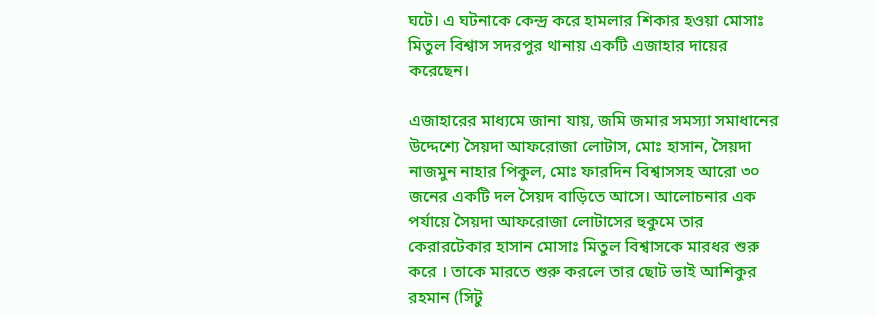ঘটে। এ ঘটনাকে কেন্দ্র করে হামলার শিকার হওয়া মোসাঃ মিতুল বিশ্বাস সদরপুর থানায় একটি এজাহার দায়ের করেছেন।

এজাহারের মাধ্যমে জানা যায়, জমি জমার সমস্যা সমাধানের উদ্দেশ্যে সৈয়দা আফরোজা লোটাস, মোঃ হাসান, সৈয়দা নাজমুন নাহার পিকুল, মোঃ ফারদিন বিশ্বাসসহ আরো ৩০ জনের একটি দল সৈয়দ বাড়িতে আসে। আলোচনার এক পর্যায়ে সৈয়দা আফরোজা লোটাসের হুকুমে তার কেরারটেকার হাসান মোসাঃ মিতুল বিশ্বাসকে মারধর শুরু করে । তাকে মারতে শুরু করলে তার ছোট ভাই আশিকুর রহমান (সিটু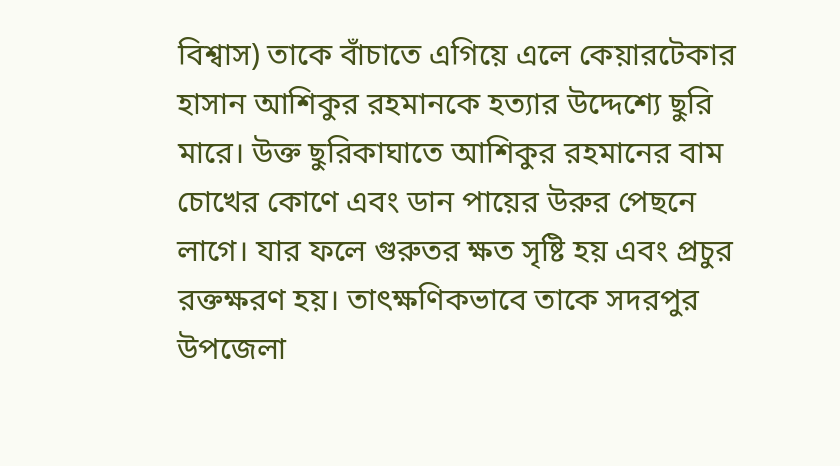বিশ্বাস) তাকে বাঁচাতে এগিয়ে এলে কেয়ারটেকার হাসান আশিকুর রহমানকে হত্যার উদ্দেশ্যে ছুরি মারে। উক্ত ছুরিকাঘাতে আশিকুর রহমানের বাম চোখের কোণে এবং ডান পায়ের উরুর পেছনে লাগে। যার ফলে গুরুতর ক্ষত সৃষ্টি হয় এবং প্রচুর রক্তক্ষরণ হয়। তাৎক্ষণিকভাবে তাকে সদরপুর উপজেলা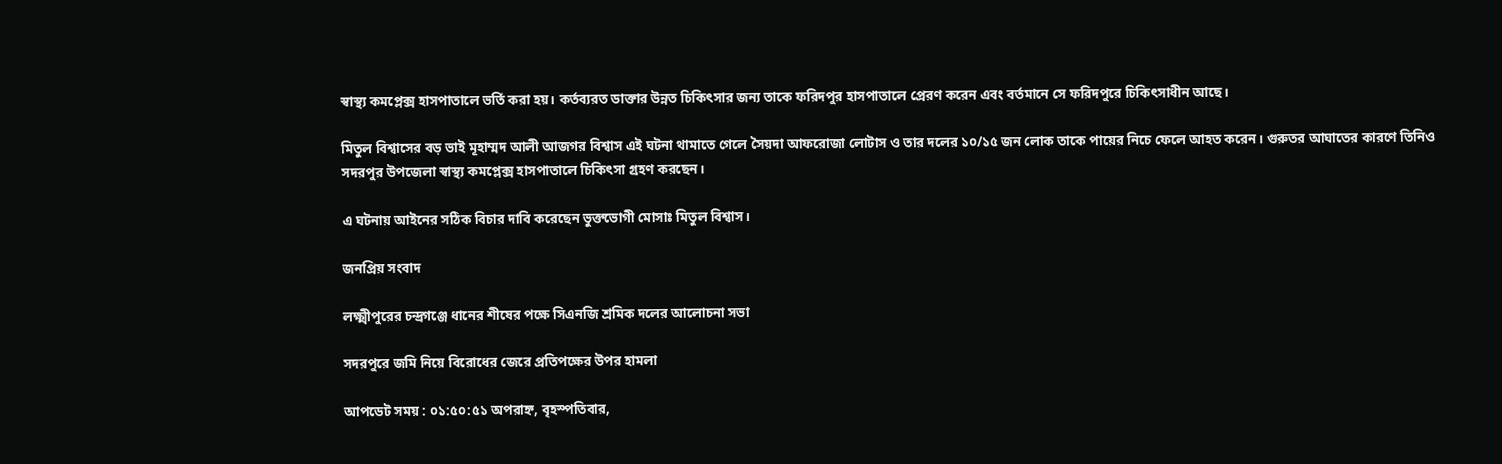স্বাস্থ্য কমপ্লেক্স হাসপাতালে ভর্তি করা হয়। কর্তব্যরত ডাক্তার উন্নত চিকিৎসার জন্য তাকে ফরিদপুর হাসপাতালে প্রেরণ করেন এবং বর্তমানে সে ফরিদপুরে চিকিৎসাধীন আছে।

মিতুল বিশ্বাসের বড় ভাই মূহাম্মদ আলী আজগর বিশ্বাস এই ঘটনা থামাতে গেলে সৈয়দা আফরোজা লোটাস ও তার দলের ১০/১৫ জন লোক তাকে পায়ের নিচে ফেলে আহত করেন। গুরুতর আঘাতের কারণে তিনিও সদরপুর উপজেলা স্বাস্থ্য কমপ্লেক্স হাসপাতালে চিকিৎসা গ্রহণ করছেন।

এ ঘটনায় আইনের সঠিক বিচার দাবি করেছেন ভুক্তভোগী মোসাঃ মিতুল বিশ্বাস।

জনপ্রিয় সংবাদ

লক্ষ্মীপুরের চন্দ্রগঞ্জে ধানের শীষের পক্ষে সিএনজি শ্রমিক দলের আলোচনা সভা

সদরপুরে জমি নিয়ে বিরোধের জেরে প্রতিপক্ষের উপর হামলা

আপডেট সময় : ০১:৫০:৫১ অপরাহ্ন, বৃহস্পতিবার,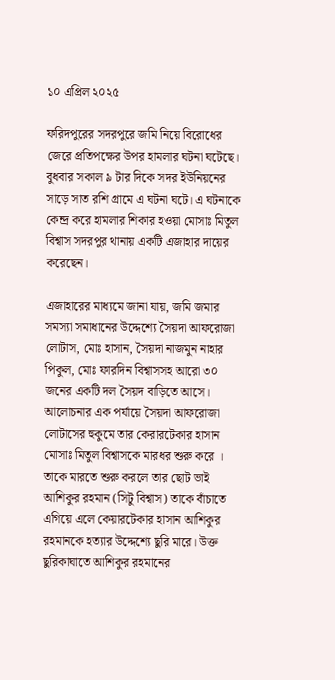১০ এপ্রিল ২০২৫

ফরিদপুরের সদরপুরে জমি নিয়ে বিরোধের জেরে প্রতিপক্ষের উপর হামলার ঘটনা ঘটেছে। বুধবার সকাল ৯ টার দিকে সদর ইউনিয়নের সাড়ে সাত রশি গ্রামে এ ঘটনা ঘটে। এ ঘটনাকে কেন্দ্র করে হামলার শিকার হওয়া মোসাঃ মিতুল বিশ্বাস সদরপুর থানায় একটি এজাহার দায়ের করেছেন।

এজাহারের মাধ্যমে জানা যায়, জমি জমার সমস্যা সমাধানের উদ্দেশ্যে সৈয়দা আফরোজা লোটাস, মোঃ হাসান, সৈয়দা নাজমুন নাহার পিকুল, মোঃ ফারদিন বিশ্বাসসহ আরো ৩০ জনের একটি দল সৈয়দ বাড়িতে আসে। আলোচনার এক পর্যায়ে সৈয়দা আফরোজা লোটাসের হুকুমে তার কেরারটেকার হাসান মোসাঃ মিতুল বিশ্বাসকে মারধর শুরু করে । তাকে মারতে শুরু করলে তার ছোট ভাই আশিকুর রহমান (সিটু বিশ্বাস) তাকে বাঁচাতে এগিয়ে এলে কেয়ারটেকার হাসান আশিকুর রহমানকে হত্যার উদ্দেশ্যে ছুরি মারে। উক্ত ছুরিকাঘাতে আশিকুর রহমানের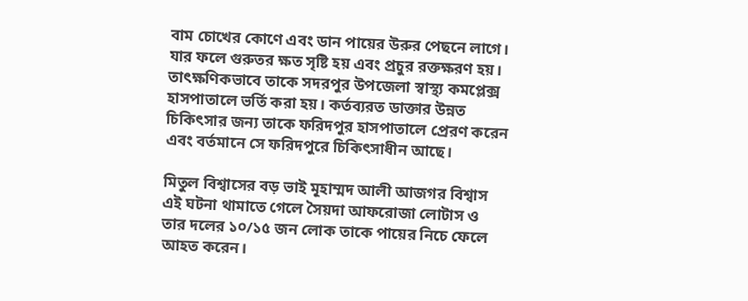বাম চোখের কোণে এবং ডান পায়ের উরুর পেছনে লাগে। যার ফলে গুরুতর ক্ষত সৃষ্টি হয় এবং প্রচুর রক্তক্ষরণ হয়। তাৎক্ষণিকভাবে তাকে সদরপুর উপজেলা স্বাস্থ্য কমপ্লেক্স হাসপাতালে ভর্তি করা হয়। কর্তব্যরত ডাক্তার উন্নত চিকিৎসার জন্য তাকে ফরিদপুর হাসপাতালে প্রেরণ করেন এবং বর্তমানে সে ফরিদপুরে চিকিৎসাধীন আছে।

মিতুল বিশ্বাসের বড় ভাই মূহাম্মদ আলী আজগর বিশ্বাস এই ঘটনা থামাতে গেলে সৈয়দা আফরোজা লোটাস ও তার দলের ১০/১৫ জন লোক তাকে পায়ের নিচে ফেলে আহত করেন।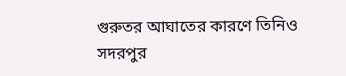গুরুতর আঘাতের কারণে তিনিও সদরপুর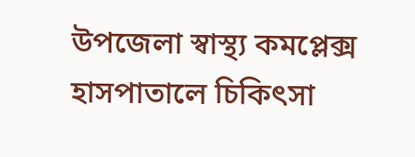উপজেলা স্বাস্থ্য কমপ্লেক্স হাসপাতালে চিকিৎসা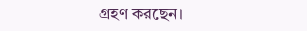গ্রহণ করছেন।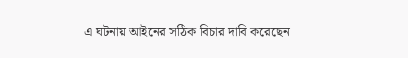এ ঘটনায় আইনের সঠিক বিচার দাবি করেছেন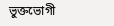ভুক্তভোগী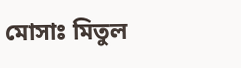মোসাঃ মিতুল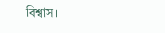বিশ্বাস।